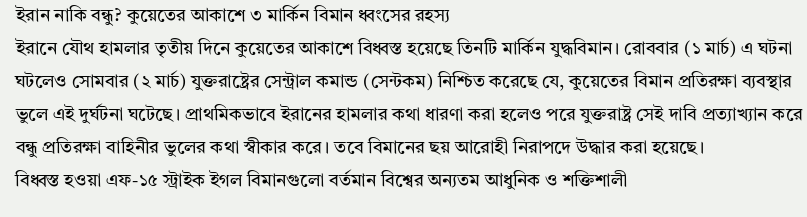ইরান নাকি বন্ধু? কুয়েতের আকাশে ৩ মার্কিন বিমান ধ্বংসের রহস্য
ইরানে যৌথ হামলার তৃতীয় দিনে কুয়েতের আকাশে বিধ্বস্ত হয়েছে তিনটি মার্কিন যুদ্ধবিমান। রোববার (১ মার্চ) এ ঘটনা ঘটলেও সোমবার (২ মার্চ) যুক্তরাষ্ট্রের সেন্ট্রাল কমান্ড (সেন্টকম) নিশ্চিত করেছে যে, কুয়েতের বিমান প্রতিরক্ষা ব্যবস্থার ভুলে এই দুর্ঘটনা ঘটেছে। প্রাথমিকভাবে ইরানের হামলার কথা ধারণা করা হলেও পরে যুক্তরাষ্ট্র সেই দাবি প্রত্যাখ্যান করে বন্ধু প্রতিরক্ষা বাহিনীর ভুলের কথা স্বীকার করে। তবে বিমানের ছয় আরোহী নিরাপদে উদ্ধার করা হয়েছে।
বিধ্বস্ত হওয়া এফ-১৫ স্ট্রাইক ইগল বিমানগুলো বর্তমান বিশ্বের অন্যতম আধুনিক ও শক্তিশালী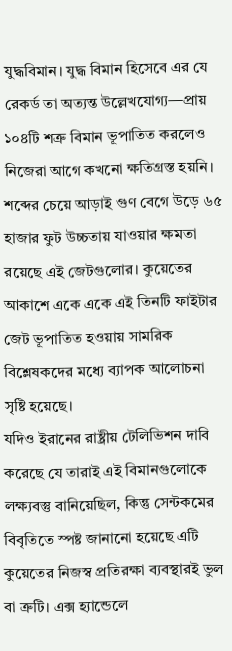যুদ্ধবিমান। যুদ্ধ বিমান হিসেবে এর যে রেকর্ড তা অত্যন্ত উল্লেখযোগ্য—প্রায় ১০৪টি শত্রু বিমান ভূপাতিত করলেও নিজেরা আগে কখনো ক্ষতিগ্রস্ত হয়নি। শব্দের চেয়ে আড়াই গুণ বেগে উড়ে ৬৫ হাজার ফুট উচ্চতায় যাওয়ার ক্ষমতা রয়েছে এই জেটগুলোর। কুয়েতের আকাশে একে একে এই তিনটি ফাইটার জেট ভূপাতিত হওয়ায় সামরিক বিশ্লেষকদের মধ্যে ব্যাপক আলোচনা সৃষ্টি হয়েছে।
যদিও ইরানের রাষ্ট্রীয় টেলিভিশন দাবি করেছে যে তারাই এই বিমানগুলোকে লক্ষ্যবস্তু বানিয়েছিল, কিন্তু সেন্টকমের বিবৃতিতে স্পষ্ট জানানো হয়েছে এটি কুয়েতের নিজস্ব প্রতিরক্ষা ব্যবস্থারই ভুল বা ত্রুটি। এক্স হ্যান্ডেলে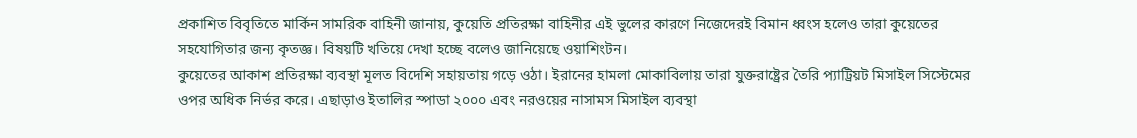প্রকাশিত বিবৃতিতে মার্কিন সামরিক বাহিনী জানায়, কুয়েতি প্রতিরক্ষা বাহিনীর এই ভুলের কারণে নিজেদেরই বিমান ধ্বংস হলেও তারা কুয়েতের সহযোগিতার জন্য কৃতজ্ঞ। বিষয়টি খতিয়ে দেখা হচ্ছে বলেও জানিয়েছে ওয়াশিংটন।
কুয়েতের আকাশ প্রতিরক্ষা ব্যবস্থা মূলত বিদেশি সহায়তায় গড়ে ওঠা। ইরানের হামলা মোকাবিলায় তারা যুক্তরাষ্ট্রের তৈরি প্যাট্রিয়ট মিসাইল সিস্টেমের ওপর অধিক নির্ভর করে। এছাড়াও ইতালির স্পাডা ২০০০ এবং নরওয়ের নাসামস মিসাইল ব্যবস্থা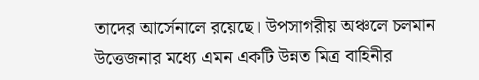তাদের আর্সেনালে রয়েছে। উপসাগরীয় অঞ্চলে চলমান উত্তেজনার মধ্যে এমন একটি উন্নত মিত্র বাহিনীর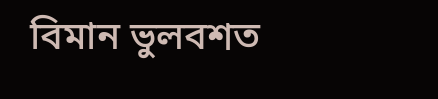বিমান ভুলবশত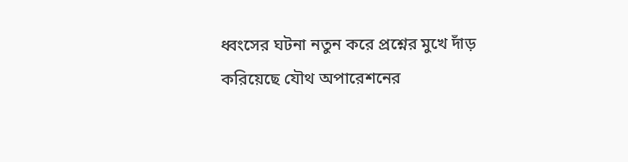ধ্বংসের ঘটনা নতুন করে প্রশ্নের মুখে দাঁড় করিয়েছে যৌথ অপারেশনের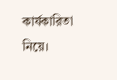কার্যকারিতা নিয়ে।